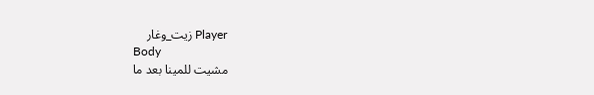Player زيت_وغار
Body
مشيت للمينا بعد ما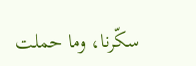سكّرنا، وما حملت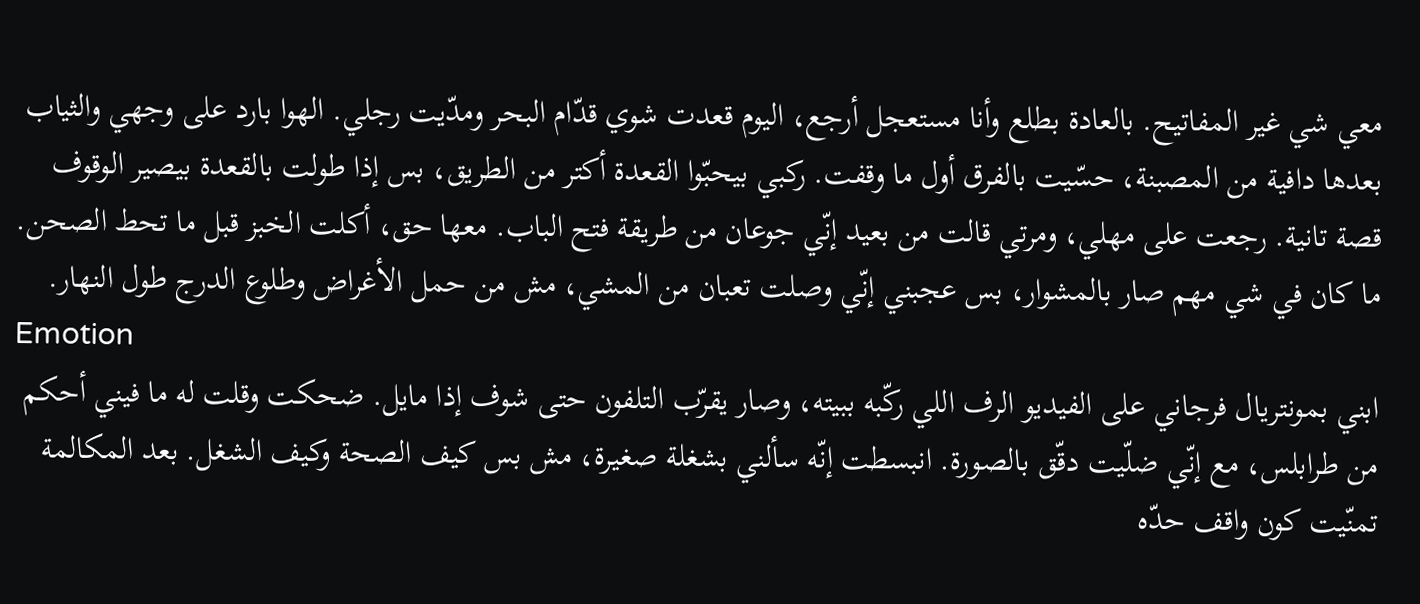معي شي غير المفاتيح. بالعادة بطلع وأنا مستعجل أرجع، اليوم قعدت شوي قدّام البحر ومدّيت رجلي. الهوا بارد على وجهي والثياب بعدها دافية من المصبنة، حسّيت بالفرق أول ما وقفت. ركبي بيحبّوا القعدة أكتر من الطريق، بس إذا طولت بالقعدة بيصير الوقوف قصة تانية. رجعت على مهلي، ومرتي قالت من بعيد إنّي جوعان من طريقة فتح الباب. معها حق، أكلت الخبز قبل ما تحط الصحن. ما كان في شي مهم صار بالمشوار، بس عجبني إنّي وصلت تعبان من المشي، مش من حمل الأغراض وطلوع الدرج طول النهار.
Emotion
ابني بمونتريال فرجاني على الفيديو الرف اللي ركّبه ببيته، وصار يقرّب التلفون حتى شوف إذا مايل. ضحكت وقلت له ما فيني أحكم من طرابلس، مع إنّي ضلّيت دقّق بالصورة. انبسطت إنّه سألني بشغلة صغيرة، مش بس كيف الصحة وكيف الشغل. بعد المكالمة تمنّيت كون واقف حدّه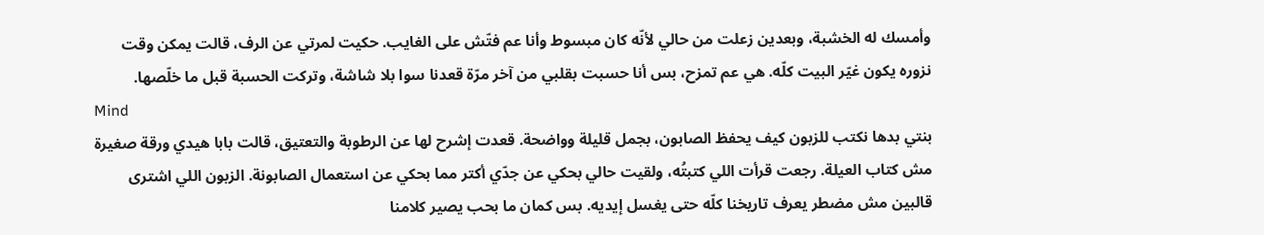وأمسك له الخشبة، وبعدين زعلت من حالي لأنّه كان مبسوط وأنا عم فتّش على الغايب. حكيت لمرتي عن الرف، قالت يمكن وقت نزوره يكون غيّر البيت كلّه. هي عم تمزح، بس أنا حسبت بقلبي من آخر مرّة قعدنا سوا بلا شاشة، وتركت الحسبة قبل ما خلّصها.
Mind
بنتي بدها نكتب للزبون كيف يحفظ الصابون، بجمل قليلة وواضحة. قعدت إشرح لها عن الرطوبة والتعتيق، قالت بابا هيدي ورقة صغيرة مش كتاب العيلة. رجعت قرأت اللي كتبتُه، ولقيت حالي بحكي عن جدّي أكتر مما بحكي عن استعمال الصابونة. الزبون اللي اشترى قالبين مش مضطر يعرف تاريخنا كلّه حتى يغسل إيديه. بس كمان ما بحب يصير كلامنا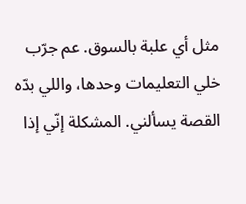مثل أي علبة بالسوق. عم جرّب خلي التعليمات وحدها، واللي بدّه القصة يسألني. المشكلة إنّي إذا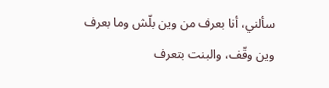سألني، أنا بعرف من وين بلّش وما بعرف وين وقّف، والبنت بتعرف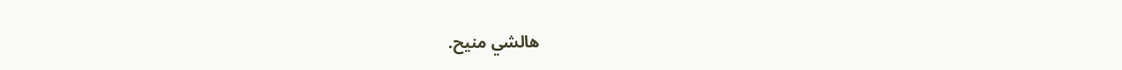هالشي منيح.